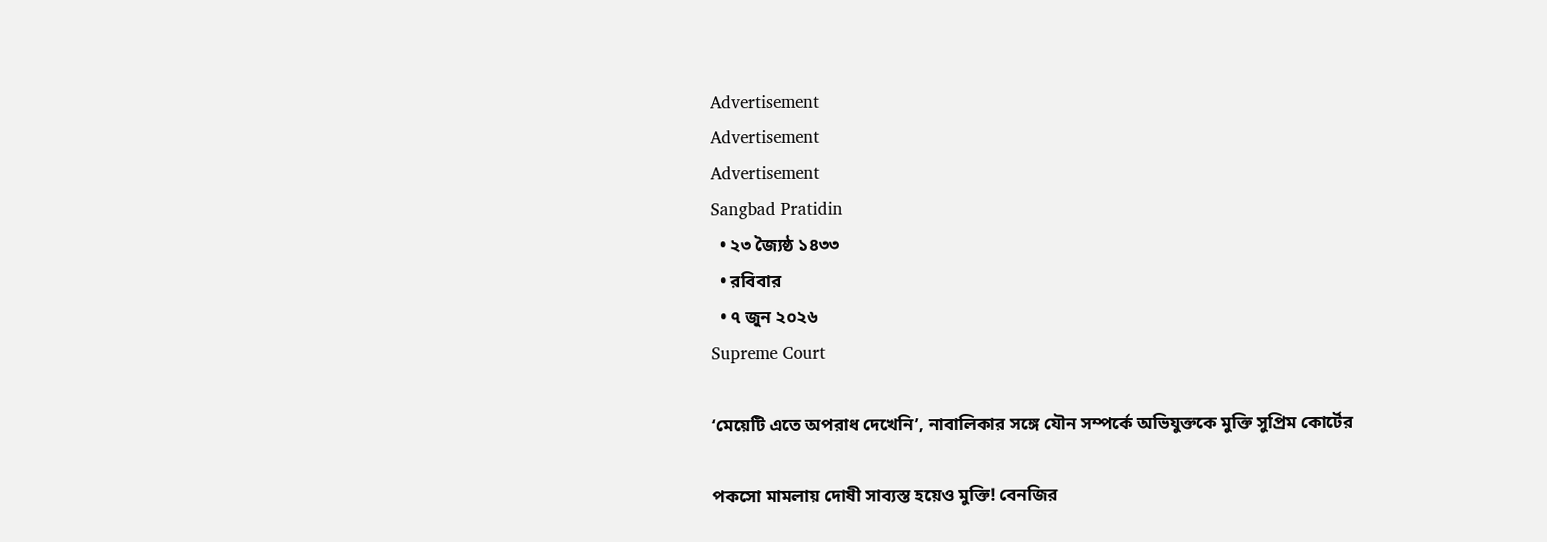Advertisement
Advertisement
Advertisement
Sangbad Pratidin
  • ২৩ জ্যৈষ্ঠ ১৪৩৩
  • রবিবার
  • ৭ জুন ২০২৬
Supreme Court

‘মেয়েটি এতে অপরাধ দেখেনি’, নাবালিকার সঙ্গে যৌন সম্পর্কে অভিযুক্তকে মুক্তি সুপ্রিম কোর্টের

পকসো মামলায় দোষী সাব্যস্ত হয়েও মুক্তি! বেনজির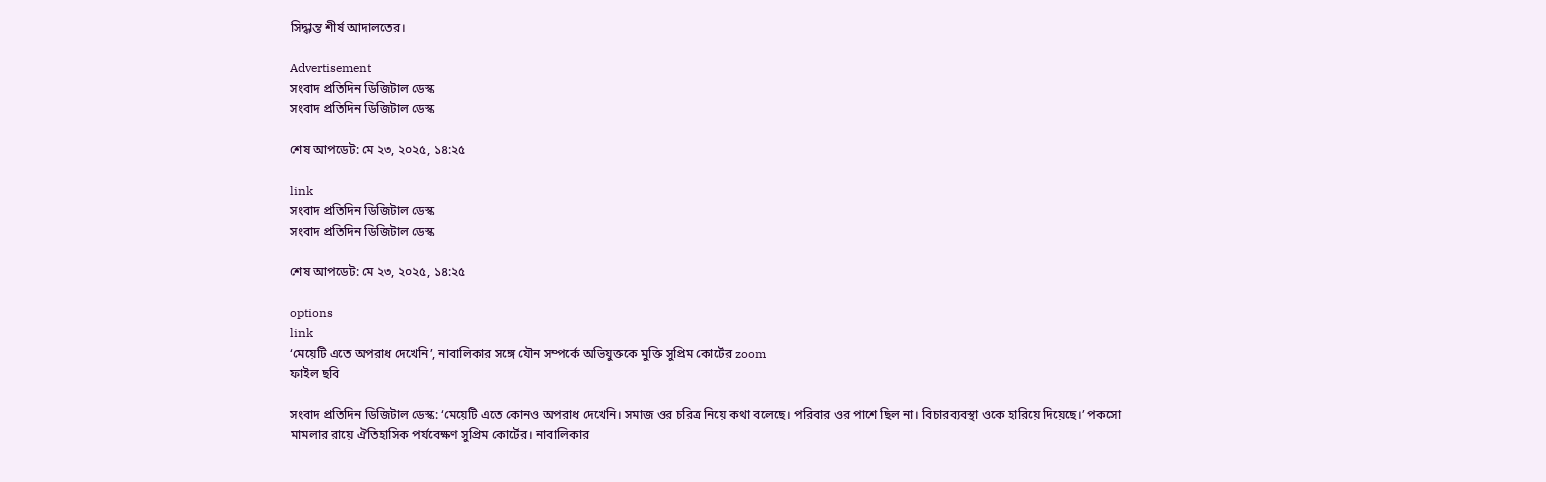সিদ্ধান্ত শীর্ষ আদালতের।

Advertisement
সংবাদ প্রতিদিন ডিজিটাল ডেস্ক
সংবাদ প্রতিদিন ডিজিটাল ডেস্ক

শেষ আপডেট: মে ২৩, ২০২৫, ১৪:২৫

link
সংবাদ প্রতিদিন ডিজিটাল ডেস্ক
সংবাদ প্রতিদিন ডিজিটাল ডেস্ক

শেষ আপডেট: মে ২৩, ২০২৫, ১৪:২৫

options
link
‘মেয়েটি এতে অপরাধ দেখেনি’, নাবালিকার সঙ্গে যৌন সম্পর্কে অভিযুক্তকে মুক্তি সুপ্রিম কোর্টের zoom
ফাইল ছবি

সংবাদ প্রতিদিন ডিজিটাল ডেস্ক: ‘মেয়েটি এতে কোনও অপরাধ দেখেনি। সমাজ ওর চরিত্র নিয়ে কথা বলেছে। পরিবার ওর পাশে ছিল না। বিচারব্যবস্থা ওকে হারিয়ে দিয়েছে।’ পকসো মামলার রায়ে ঐতিহাসিক পর্যবেক্ষণ সুপ্রিম কোর্টের। নাবালিকার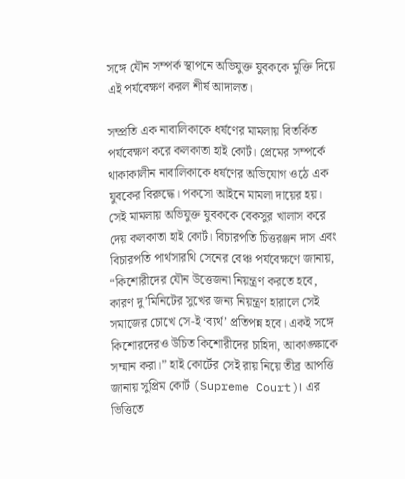সঙ্গে যৌন সম্পর্ক স্থাপনে অভিযুক্ত যুবককে মুক্তি দিয়ে এই পর্যবেক্ষণ করল শীর্ষ আদালত।

সম্প্রতি এক নাবালিকাকে ধর্ষণের মামলায় বিতর্কিত পর্যবেক্ষণ করে কলকাতা হাই কোর্ট। প্রেমের সম্পর্কে থাকাকালীন নাবালিকাকে ধর্ষণের অভিযোগ ওঠে এক যুবকের বিরুদ্ধে। পকসো আইনে মামলা দায়ের হয়। সেই মামলায় অভিযুক্ত যুবককে বেকসুর খালাস করে দেয় কলকাতা হাই কোর্ট। বিচারপতি চিত্তরঞ্জন দাস এবং বিচারপতি পার্থসারথি সেনের বেঞ্চ পর্যবেক্ষণে জানায়, “কিশোরীদের যৌন উত্তেজনা নিয়ন্ত্রণ করতে হবে, কারণ দু’মিনিটের সুখের জন্য নিয়ন্ত্রণ হারালে সেই সমাজের চোখে সে-ই ‘ব্যর্থ’ প্রতিপন্ন হবে। একই সঙ্গে কিশোরদেরও উচিত কিশোরীদের চাহিদা, আকাঙ্ক্ষাকে সম্মান করা।” হাই কোর্টের সেই রায় নিয়ে তীব্র আপত্তি জানায় সুপ্রিম কোর্ট (Supreme Court)। এর ভিত্তিতে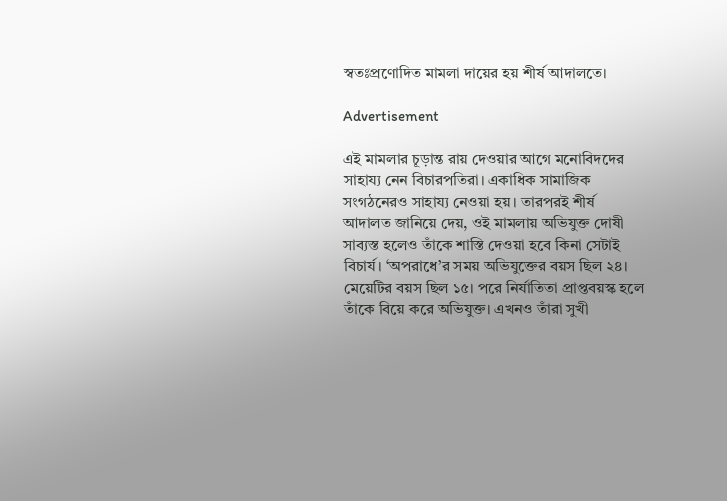স্বতঃপ্রণোদিত মামলা দায়ের হয় শীর্ষ আদালতে।

Advertisement

এই মামলার চূড়ান্ত রায় দেওয়ার আগে মনোবিদদের সাহায্য নেন বিচারপতিরা। একাধিক সামাজিক সংগঠনেরও সাহায্য নেওয়া হয়। তারপরই শীর্ষ আদালত জানিয়ে দেয়, ওই মামলায় অভিযুক্ত দোষী সাব্যস্ত হলেও তাঁকে শাস্তি দেওয়া হবে কিনা সেটাই বিচার্য। ‘অপরাধে’র সময় অভিযুক্তের বয়স ছিল ২৪। মেয়েটির বয়স ছিল ১৫। পরে নির্যাতিতা প্রাপ্তবয়স্ক হলে তাঁকে বিয়ে করে অভিযুক্ত। এখনও তাঁরা সুখী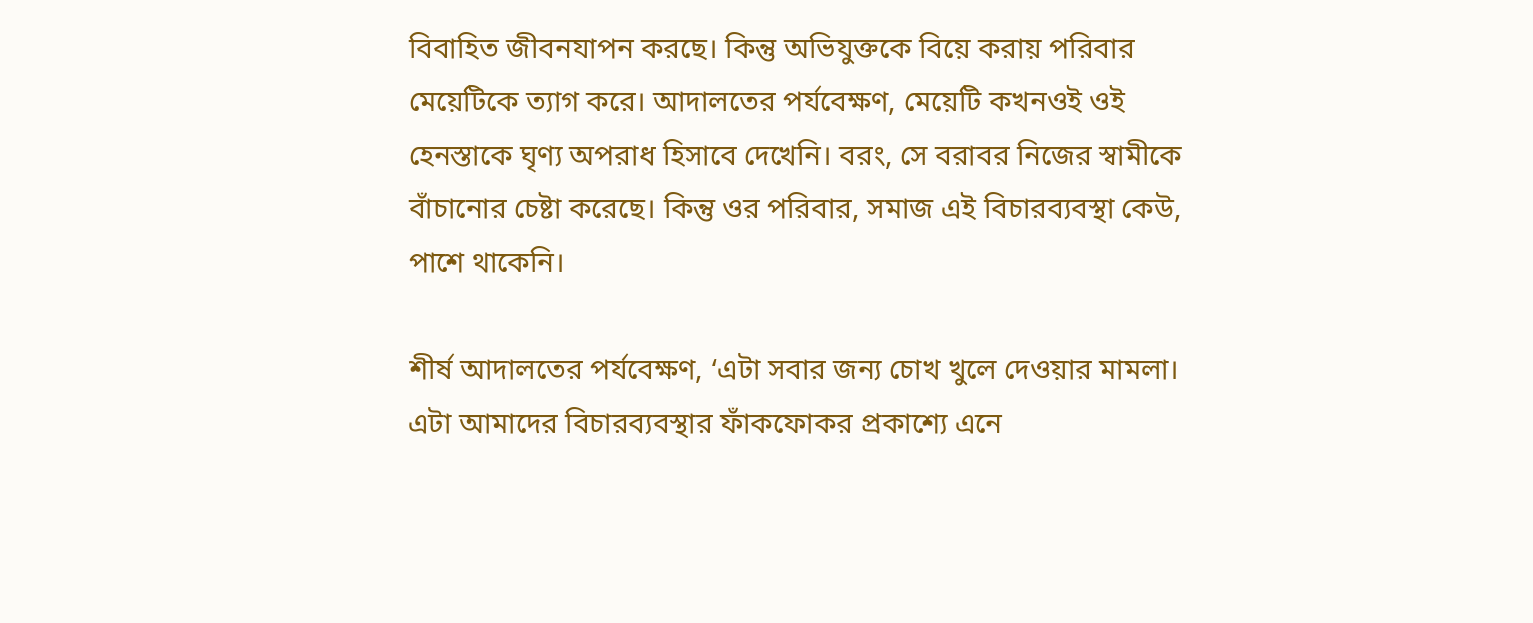বিবাহিত জীবনযাপন করছে। কিন্তু অভিযুক্তকে বিয়ে করায় পরিবার মেয়েটিকে ত্যাগ করে। আদালতের পর্যবেক্ষণ, মেয়েটি কখনওই ওই হেনস্তাকে ঘৃণ্য অপরাধ হিসাবে দেখেনি। বরং, সে বরাবর নিজের স্বামীকে বাঁচানোর চেষ্টা করেছে। কিন্তু ওর পরিবার, সমাজ এই বিচারব্যবস্থা কেউ, পাশে থাকেনি।

শীর্ষ আদালতের পর্যবেক্ষণ, ‘এটা সবার জন্য চোখ খুলে দেওয়ার মামলা। এটা আমাদের বিচারব্যবস্থার ফাঁকফোকর প্রকাশ্যে এনে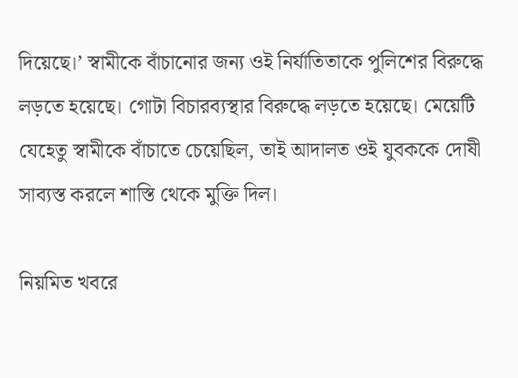দিয়েছে।’ স্বামীকে বাঁচানোর জন্য ওই নির্যাতিতাকে পুলিশের বিরুদ্ধে লড়তে হয়েছে। গোটা বিচারব্যস্থার বিরুদ্ধে লড়তে হয়েছে। মেয়েটি যেহেতু স্বামীকে বাঁচাতে চেয়েছিল, তাই আদালত ওই যুবককে দোষী সাব্যস্ত করলে শাস্তি থেকে মুক্তি দিল।

নিয়মিত খবরে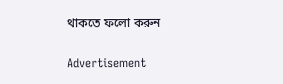থাকতে ফলো করুন

Advertisement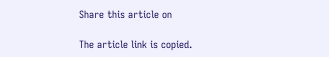Share this article on

The article link is copied.